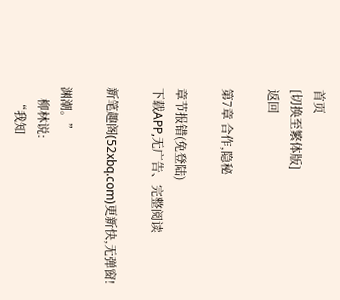首页
[切换至繁体版]
返回

第7章 合作,隐秘

章节报错(免登陆)
下载APP,无广告、完整阅读

新笔趣阁(52xbq.com)更新快,无弹窗!

渊潮。”
    柳林说:
    “我知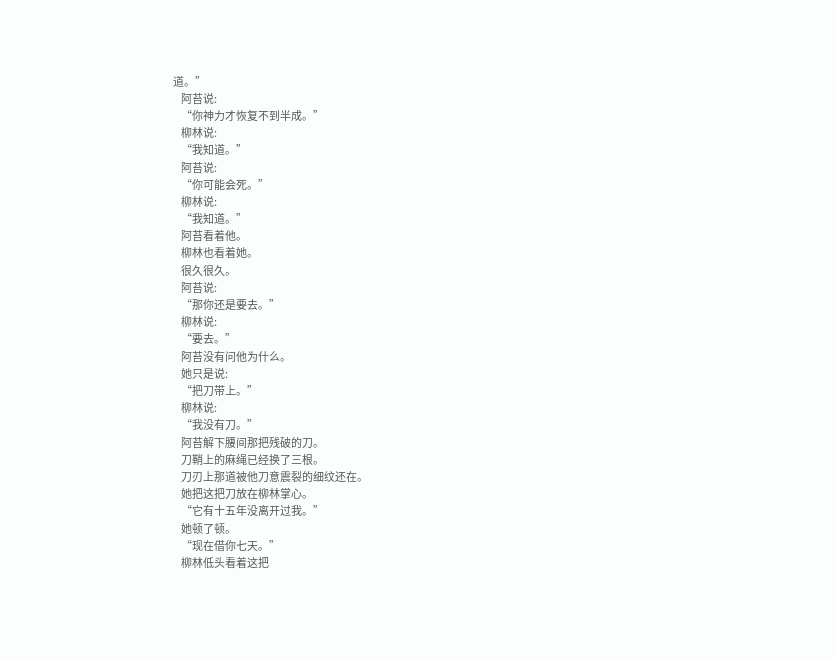道。”
    阿苔说:
    “你神力才恢复不到半成。”
    柳林说:
    “我知道。”
    阿苔说:
    “你可能会死。”
    柳林说:
    “我知道。”
    阿苔看着他。
    柳林也看着她。
    很久很久。
    阿苔说:
    “那你还是要去。”
    柳林说:
    “要去。”
    阿苔没有问他为什么。
    她只是说:
    “把刀带上。”
    柳林说:
    “我没有刀。”
    阿苔解下腰间那把残破的刀。
    刀鞘上的麻绳已经换了三根。
    刀刃上那道被他刀意震裂的细纹还在。
    她把这把刀放在柳林掌心。
    “它有十五年没离开过我。”
    她顿了顿。
    “现在借你七天。”
    柳林低头看着这把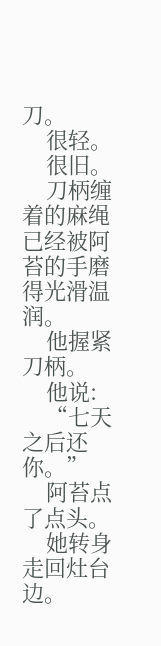刀。
    很轻。
    很旧。
    刀柄缠着的麻绳已经被阿苔的手磨得光滑温润。
    他握紧刀柄。
    他说:
    “七天之后还你。”
    阿苔点了点头。
    她转身走回灶台边。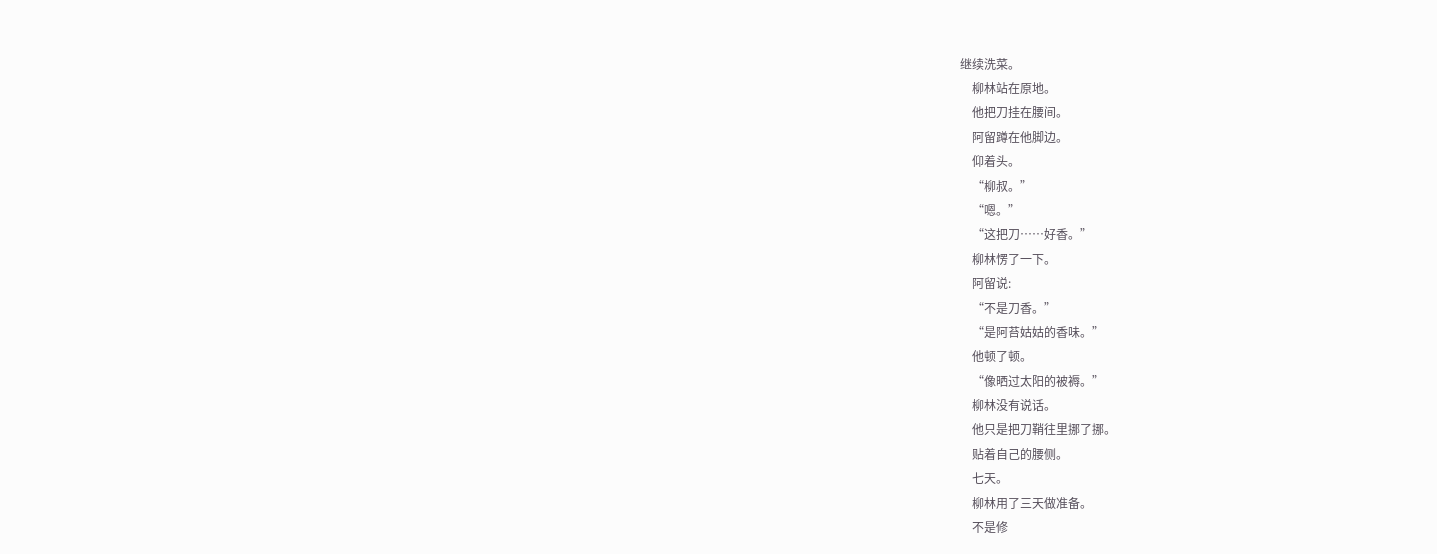继续洗菜。
    柳林站在原地。
    他把刀挂在腰间。
    阿留蹲在他脚边。
    仰着头。
    “柳叔。”
    “嗯。”
    “这把刀……好香。”
    柳林愣了一下。
    阿留说:
    “不是刀香。”
    “是阿苔姑姑的香味。”
    他顿了顿。
    “像晒过太阳的被褥。”
    柳林没有说话。
    他只是把刀鞘往里挪了挪。
    贴着自己的腰侧。
    七天。
    柳林用了三天做准备。
    不是修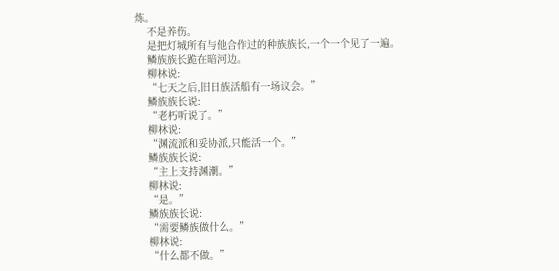炼。
    不是养伤。
    是把灯城所有与他合作过的种族族长,一个一个见了一遍。
    鳞族族长跪在暗河边。
    柳林说:
    “七天之后,旧日族活船有一场议会。”
    鳞族族长说:
    “老朽听说了。”
    柳林说:
    “渊流派和妥协派,只能活一个。”
    鳞族族长说:
    “主上支持渊潮。”
    柳林说:
    “是。”
    鳞族族长说:
    “需要鳞族做什么。”
    柳林说:
    “什么都不做。”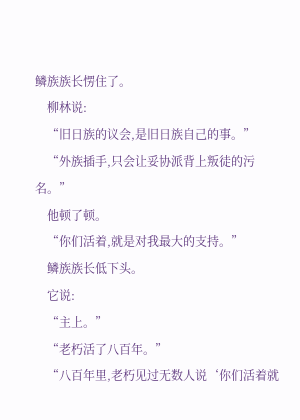鳞族族长愣住了。
    柳林说:
    “旧日族的议会,是旧日族自己的事。”
    “外族插手,只会让妥协派背上叛徒的污名。”
    他顿了顿。
    “你们活着,就是对我最大的支持。”
    鳞族族长低下头。
    它说:
    “主上。”
    “老朽活了八百年。”
    “八百年里,老朽见过无数人说‘你们活着就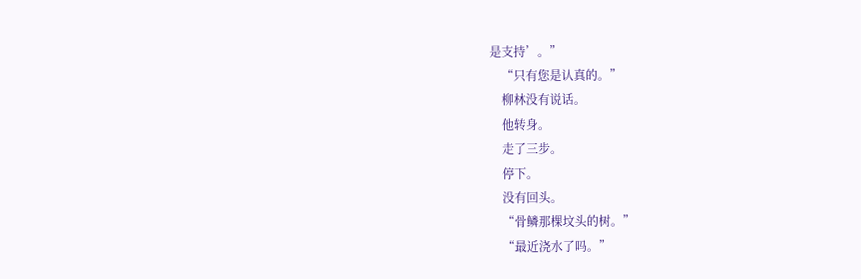是支持’。”
    “只有您是认真的。”
    柳林没有说话。
    他转身。
    走了三步。
    停下。
    没有回头。
    “骨鳞那棵坟头的树。”
    “最近浇水了吗。”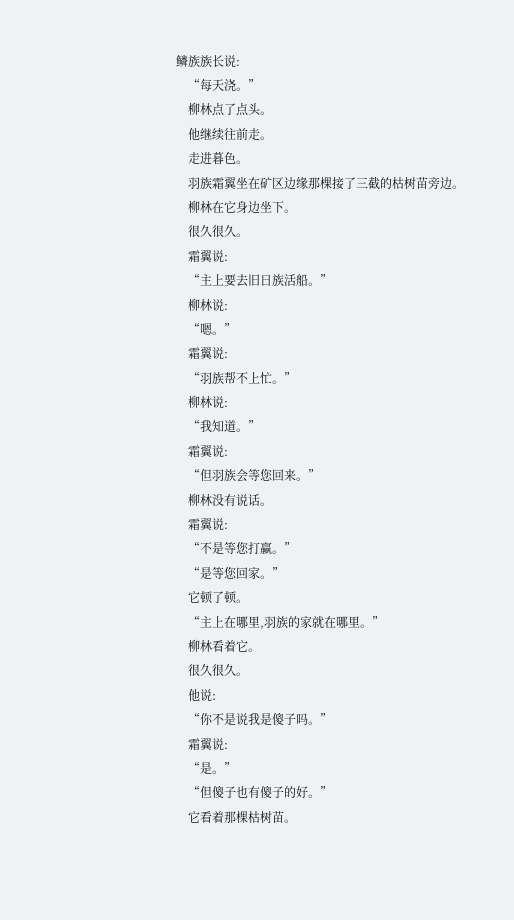鳞族族长说:
    “每天浇。”
    柳林点了点头。
    他继续往前走。
    走进暮色。
    羽族霜翼坐在矿区边缘那棵接了三截的枯树苗旁边。
    柳林在它身边坐下。
    很久很久。
    霜翼说:
    “主上要去旧日族活船。”
    柳林说:
    “嗯。”
    霜翼说:
    “羽族帮不上忙。”
    柳林说:
    “我知道。”
    霜翼说:
    “但羽族会等您回来。”
    柳林没有说话。
    霜翼说:
    “不是等您打赢。”
    “是等您回家。”
    它顿了顿。
    “主上在哪里,羽族的家就在哪里。”
    柳林看着它。
    很久很久。
    他说:
    “你不是说我是傻子吗。”
    霜翼说:
    “是。”
    “但傻子也有傻子的好。”
    它看着那棵枯树苗。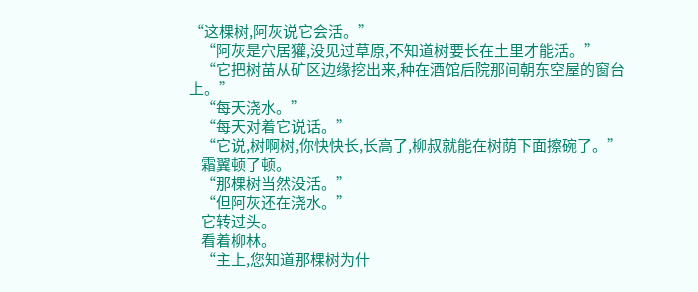“这棵树,阿灰说它会活。”
    “阿灰是穴居獾,没见过草原,不知道树要长在土里才能活。”
    “它把树苗从矿区边缘挖出来,种在酒馆后院那间朝东空屋的窗台上。”
    “每天浇水。”
    “每天对着它说话。”
    “它说,树啊树,你快快长,长高了,柳叔就能在树荫下面擦碗了。”
    霜翼顿了顿。
    “那棵树当然没活。”
    “但阿灰还在浇水。”
    它转过头。
    看着柳林。
    “主上,您知道那棵树为什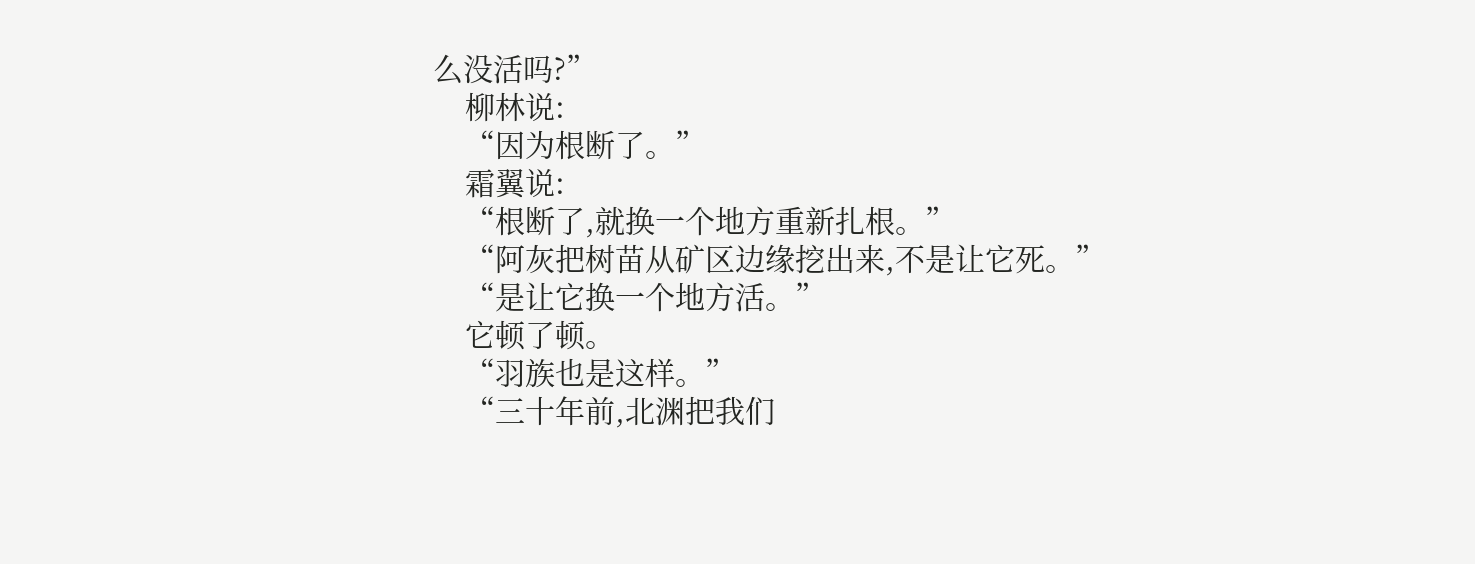么没活吗?”
    柳林说:
    “因为根断了。”
    霜翼说:
    “根断了,就换一个地方重新扎根。”
    “阿灰把树苗从矿区边缘挖出来,不是让它死。”
    “是让它换一个地方活。”
    它顿了顿。
    “羽族也是这样。”
    “三十年前,北渊把我们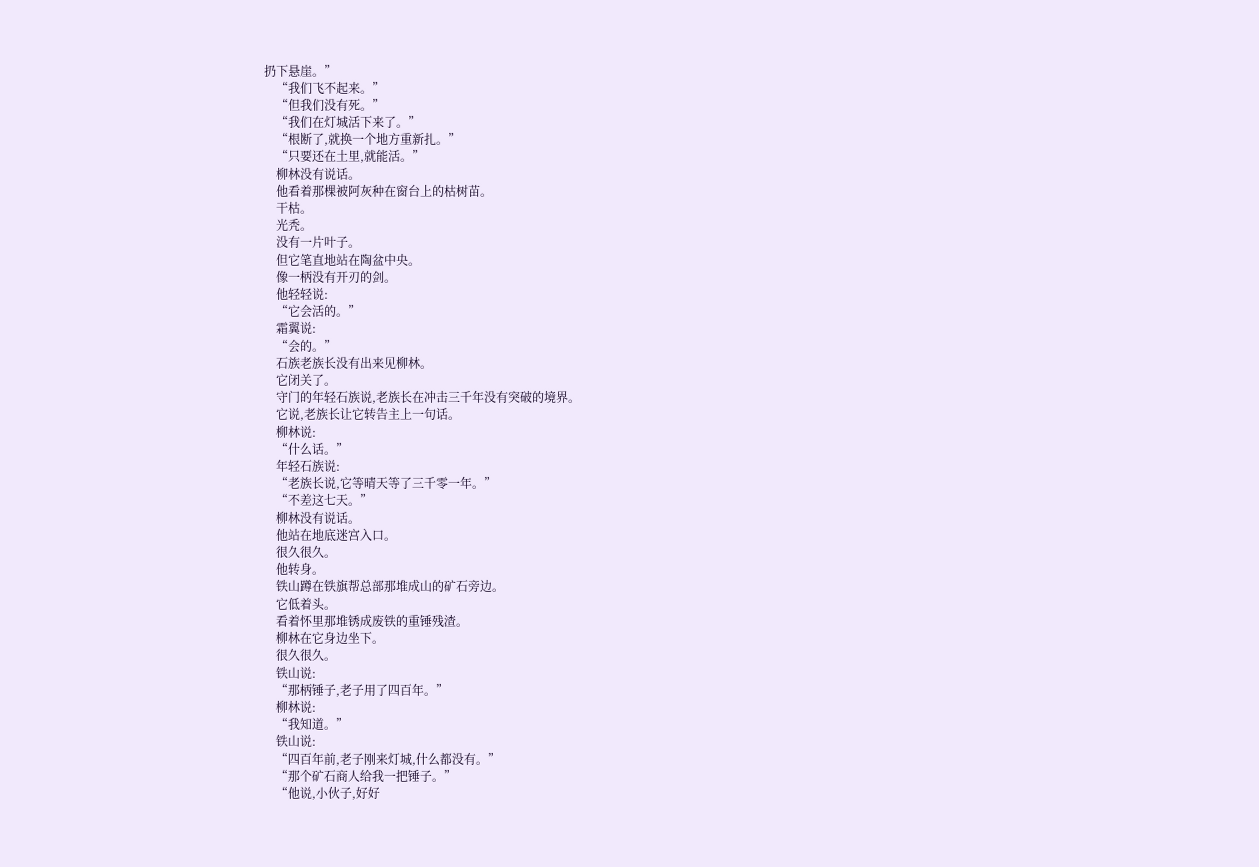扔下悬崖。”
    “我们飞不起来。”
    “但我们没有死。”
    “我们在灯城活下来了。”
    “根断了,就换一个地方重新扎。”
    “只要还在土里,就能活。”
    柳林没有说话。
    他看着那棵被阿灰种在窗台上的枯树苗。
    干枯。
    光秃。
    没有一片叶子。
    但它笔直地站在陶盆中央。
    像一柄没有开刃的剑。
    他轻轻说:
    “它会活的。”
    霜翼说:
    “会的。”
    石族老族长没有出来见柳林。
    它闭关了。
    守门的年轻石族说,老族长在冲击三千年没有突破的境界。
    它说,老族长让它转告主上一句话。
    柳林说:
    “什么话。”
    年轻石族说:
    “老族长说,它等晴天等了三千零一年。”
    “不差这七天。”
    柳林没有说话。
    他站在地底迷宫入口。
    很久很久。
    他转身。
    铁山蹲在铁旗帮总部那堆成山的矿石旁边。
    它低着头。
    看着怀里那堆锈成废铁的重锤残渣。
    柳林在它身边坐下。
    很久很久。
    铁山说:
    “那柄锤子,老子用了四百年。”
    柳林说:
    “我知道。”
    铁山说:
    “四百年前,老子刚来灯城,什么都没有。”
    “那个矿石商人给我一把锤子。”
    “他说,小伙子,好好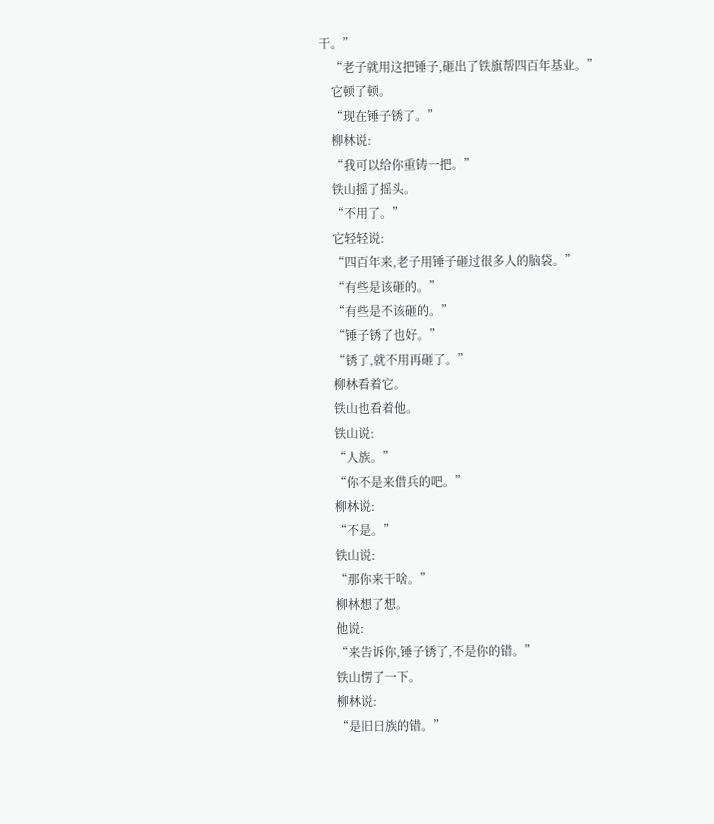干。”
    “老子就用这把锤子,砸出了铁旗帮四百年基业。”
    它顿了顿。
    “现在锤子锈了。”
    柳林说:
    “我可以给你重铸一把。”
    铁山摇了摇头。
    “不用了。”
    它轻轻说:
    “四百年来,老子用锤子砸过很多人的脑袋。”
    “有些是该砸的。”
    “有些是不该砸的。”
    “锤子锈了也好。”
    “锈了,就不用再砸了。”
    柳林看着它。
    铁山也看着他。
    铁山说:
    “人族。”
    “你不是来借兵的吧。”
    柳林说:
    “不是。”
    铁山说:
    “那你来干啥。”
    柳林想了想。
    他说:
    “来告诉你,锤子锈了,不是你的错。”
    铁山愣了一下。
    柳林说:
    “是旧日族的错。”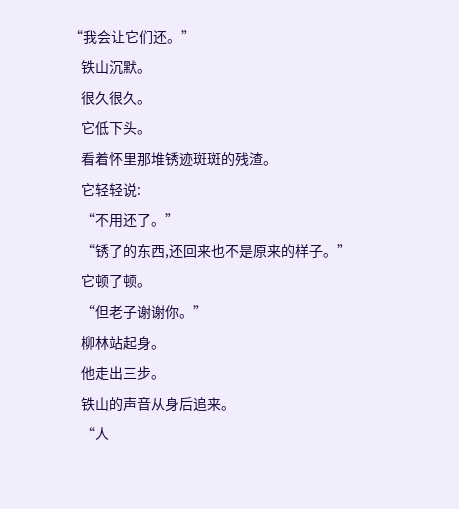“我会让它们还。”
    铁山沉默。
    很久很久。
    它低下头。
    看着怀里那堆锈迹斑斑的残渣。
    它轻轻说:
    “不用还了。”
    “锈了的东西,还回来也不是原来的样子。”
    它顿了顿。
    “但老子谢谢你。”
    柳林站起身。
    他走出三步。
    铁山的声音从身后追来。
    “人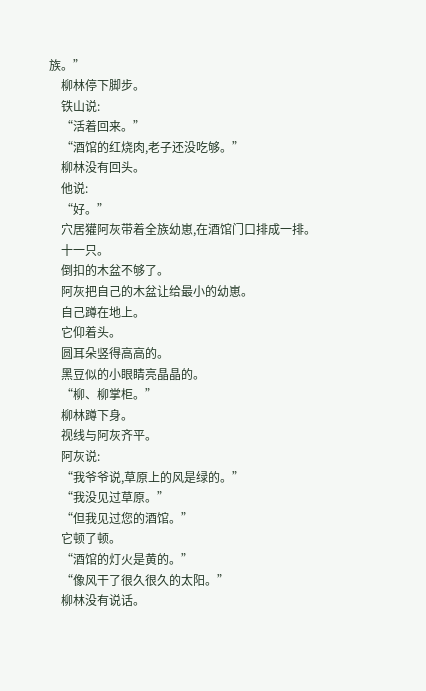族。”
    柳林停下脚步。
    铁山说:
    “活着回来。”
    “酒馆的红烧肉,老子还没吃够。”
    柳林没有回头。
    他说:
    “好。”
    穴居獾阿灰带着全族幼崽,在酒馆门口排成一排。
    十一只。
    倒扣的木盆不够了。
    阿灰把自己的木盆让给最小的幼崽。
    自己蹲在地上。
    它仰着头。
    圆耳朵竖得高高的。
    黑豆似的小眼睛亮晶晶的。
    “柳、柳掌柜。”
    柳林蹲下身。
    视线与阿灰齐平。
    阿灰说:
    “我爷爷说,草原上的风是绿的。”
    “我没见过草原。”
    “但我见过您的酒馆。”
    它顿了顿。
    “酒馆的灯火是黄的。”
    “像风干了很久很久的太阳。”
    柳林没有说话。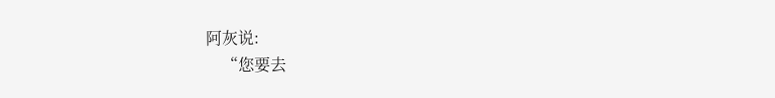阿灰说:
    “您要去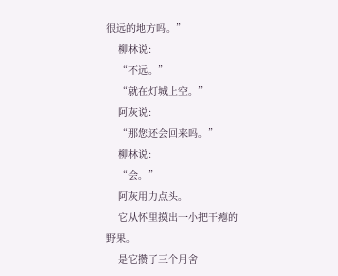很远的地方吗。”
    柳林说:
    “不远。”
    “就在灯城上空。”
    阿灰说:
    “那您还会回来吗。”
    柳林说:
    “会。”
    阿灰用力点头。
    它从怀里摸出一小把干瘪的野果。
    是它攒了三个月舍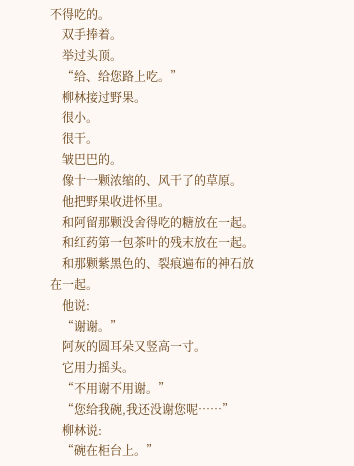不得吃的。
    双手捧着。
    举过头顶。
    “给、给您路上吃。”
    柳林接过野果。
    很小。
    很干。
    皱巴巴的。
    像十一颗浓缩的、风干了的草原。
    他把野果收进怀里。
    和阿留那颗没舍得吃的糖放在一起。
    和红药第一包茶叶的残末放在一起。
    和那颗紫黑色的、裂痕遍布的神石放在一起。
    他说:
    “谢谢。”
    阿灰的圆耳朵又竖高一寸。
    它用力摇头。
    “不用谢不用谢。”
    “您给我碗,我还没谢您呢……”
    柳林说:
    “碗在柜台上。”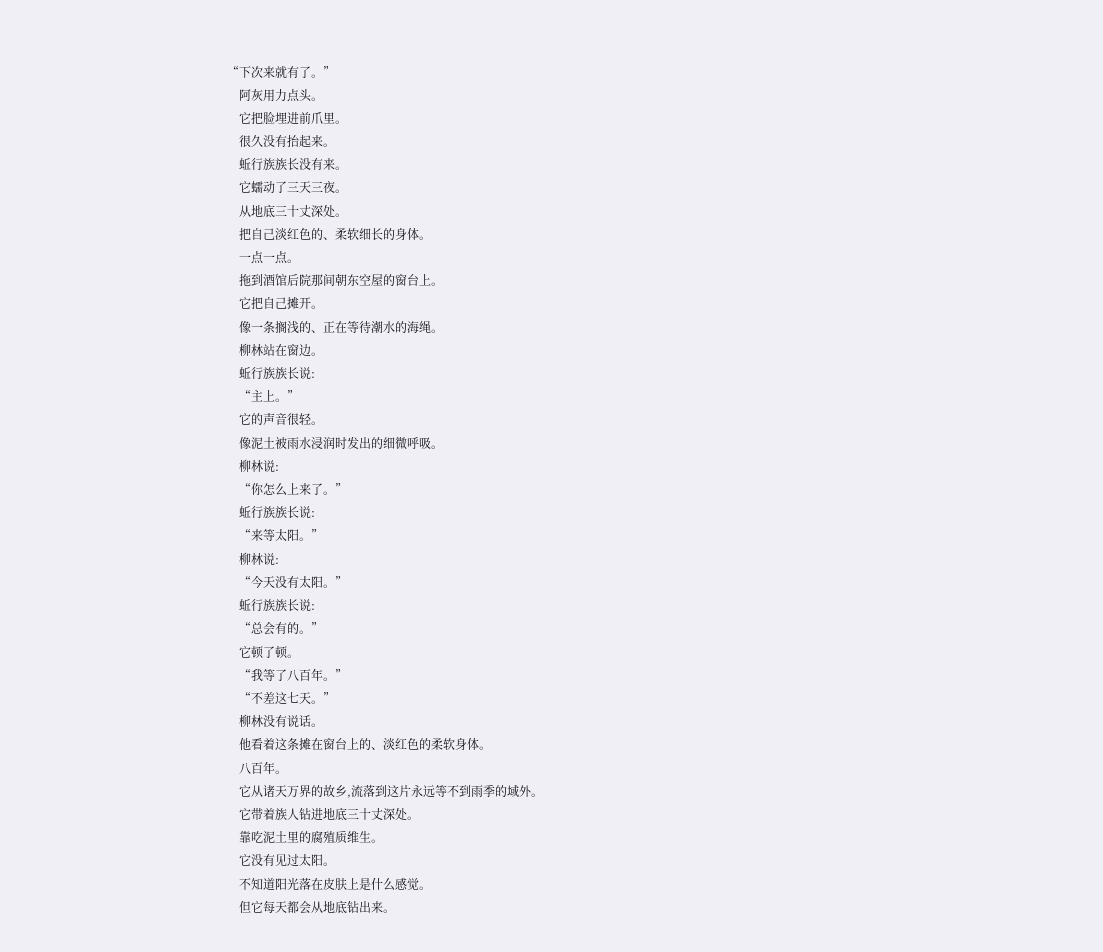“下次来就有了。”
    阿灰用力点头。
    它把脸埋进前爪里。
    很久没有抬起来。
    蚯行族族长没有来。
    它蠕动了三天三夜。
    从地底三十丈深处。
    把自己淡红色的、柔软细长的身体。
    一点一点。
    拖到酒馆后院那间朝东空屋的窗台上。
    它把自己摊开。
    像一条搁浅的、正在等待潮水的海绳。
    柳林站在窗边。
    蚯行族族长说:
    “主上。”
    它的声音很轻。
    像泥土被雨水浸润时发出的细微呼吸。
    柳林说:
    “你怎么上来了。”
    蚯行族族长说:
    “来等太阳。”
    柳林说:
    “今天没有太阳。”
    蚯行族族长说:
    “总会有的。”
    它顿了顿。
    “我等了八百年。”
    “不差这七天。”
    柳林没有说话。
    他看着这条摊在窗台上的、淡红色的柔软身体。
    八百年。
    它从诸天万界的故乡,流落到这片永远等不到雨季的域外。
    它带着族人钻进地底三十丈深处。
    靠吃泥土里的腐殖质维生。
    它没有见过太阳。
    不知道阳光落在皮肤上是什么感觉。
    但它每天都会从地底钻出来。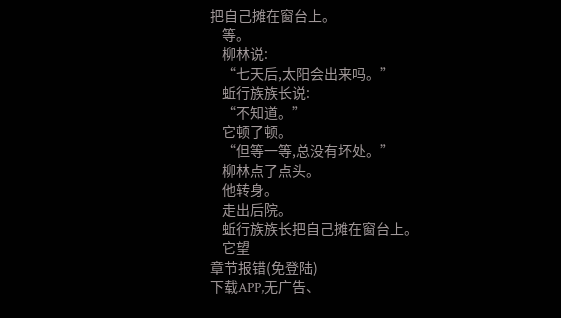把自己摊在窗台上。
    等。
    柳林说:
    “七天后,太阳会出来吗。”
    蚯行族族长说:
    “不知道。”
    它顿了顿。
    “但等一等,总没有坏处。”
    柳林点了点头。
    他转身。
    走出后院。
    蚯行族族长把自己摊在窗台上。
    它望
章节报错(免登陆)
下载APP,无广告、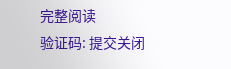完整阅读
验证码: 提交关闭